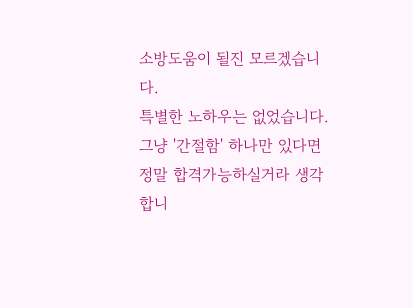소방도움이 될진 모르겠습니다.
특별한 노하우는 없었습니다.
그냥 '간절함' 하나만 있다면 정말 합격가능하실거라 생각합니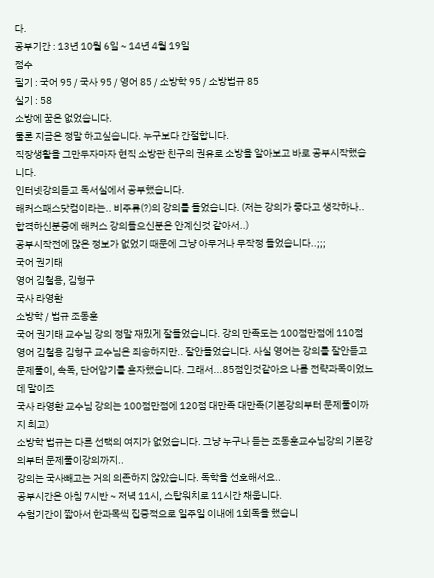다.
공부기간 : 13년 10월 6일 ~ 14년 4월 19일
점수
필기 : 국어 95 / 국사 95 / 영어 85 / 소방학 95 / 소방법규 85
실기 : 58
소방에 꿈은 없었습니다.
물론 지금은 정말 하고싶습니다. 누구보다 간절합니다.
직장생활을 그만두자마자 현직 소방관 친구의 권유로 소방을 알아보고 바로 공부시작했습니다.
인터넷강의듣고 독서실에서 공부했습니다.
해커스패스닷컴이라는.. 비주류(?)의 강의를 들었습니다. (저는 강의가 좋다고 생각하나.. 합격하신분중에 해커스 강의들으신분은 안계신것 같아서..)
공부시작전에 많은 정보가 없었기 때문에 그냥 아무거나 무작정 들었습니다..;;;
국어 권기태
영어 김철용, 김형구
국사 라영환
소방학 / 법규 조동훈
국어 권기태 교수님 강의 정말 재밌게 잘들었습니다. 강의 만족도는 100점만점에 110점
영어 김철용 김형구 교수님은 죄송하지만.. 잘안들었습니다. 사실 영어는 강의를 잘안듣고 문제풀이, 속독, 단어암기를 혼자했습니다. 그래서...85점인것같아요 나름 전략과목이었느데 말이죠
국사 라영환 교수님 강의는 100점만점에 120점 대만족 대만족(기본강의부터 문제풀이까지 최고)
소방학 법규는 다른 선택의 여지가 없었습니다. 그냥 누구나 듣는 조동훈교수님강의 기본강의부터 문제풀이강의까지..
강의는 국사빼고는 거의 의존하지 않았습니다. 독학을 선호해서요..
공부시간은 아침 7시반 ~ 저녁 11시, 스탑워치로 11시간 채웁니다.
수험기간이 짧아서 한과목씩 집중적으로 일주일 이내에 1회독을 했습니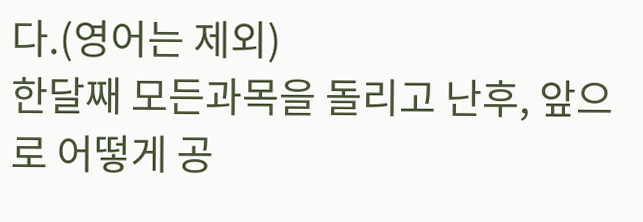다.(영어는 제외)
한달째 모든과목을 돌리고 난후, 앞으로 어떻게 공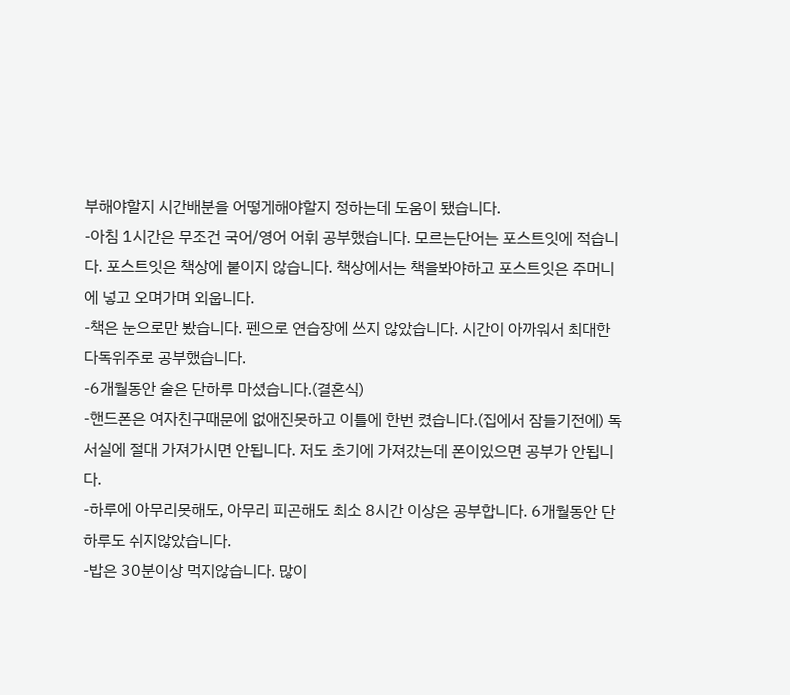부해야할지 시간배분을 어떻게해야할지 정하는데 도움이 됐습니다.
-아침 1시간은 무조건 국어/영어 어휘 공부했습니다. 모르는단어는 포스트잇에 적습니다. 포스트잇은 책상에 붙이지 않습니다. 책상에서는 책을봐야하고 포스트잇은 주머니에 넣고 오며가며 외웁니다.
-책은 눈으로만 봤습니다. 펜으로 연습장에 쓰지 않았습니다. 시간이 아까워서 최대한 다독위주로 공부했습니다.
-6개월동안 술은 단하루 마셨습니다.(결혼식)
-핸드폰은 여자친구때문에 없애진못하고 이틀에 한번 켰습니다.(집에서 잠들기전에) 독서실에 절대 가져가시면 안됩니다. 저도 초기에 가져갔는데 폰이있으면 공부가 안됩니다.
-하루에 아무리못해도, 아무리 피곤해도 최소 8시간 이상은 공부합니다. 6개월동안 단하루도 쉬지않았습니다.
-밥은 30분이상 먹지않습니다. 많이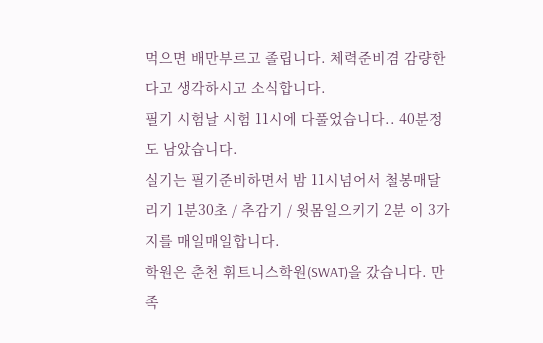먹으면 배만부르고 졸립니다. 체력준비겸 감량한다고 생각하시고 소식합니다.
필기 시험날 시험 11시에 다풀었습니다.. 40분정도 남았습니다.
실기는 필기준비하면서 밤 11시넘어서 철봉매달리기 1분30초 / 추감기 / 윗몸일으키기 2분 이 3가지를 매일매일합니다.
학원은 춘천 휘트니스학원(SWAT)을 갔습니다. 만족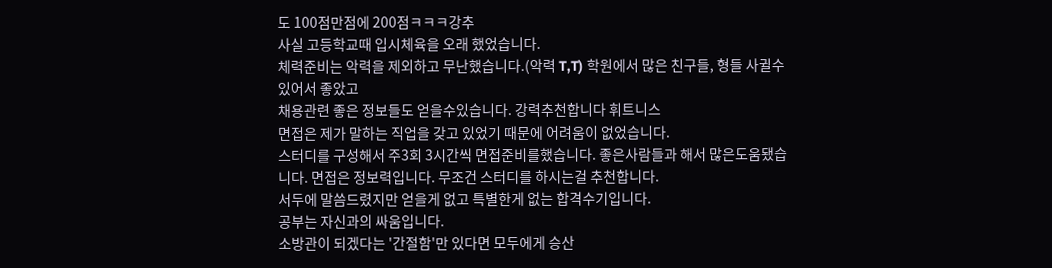도 100점만점에 200점ㅋㅋㅋ강추
사실 고등학교때 입시체육을 오래 했었습니다.
체력준비는 악력을 제외하고 무난했습니다.(악력 T,T) 학원에서 많은 친구들, 형들 사귈수있어서 좋았고
채용관련 좋은 정보들도 얻을수있습니다. 강력추천합니다 휘트니스
면접은 제가 말하는 직업을 갖고 있었기 때문에 어려움이 없었습니다.
스터디를 구성해서 주3회 3시간씩 면접준비를했습니다. 좋은사람들과 해서 많은도움됐습니다. 면접은 정보력입니다. 무조건 스터디를 하시는걸 추천합니다.
서두에 말씀드렸지만 얻을게 없고 특별한게 없는 합격수기입니다.
공부는 자신과의 싸움입니다.
소방관이 되겠다는 '간절함'만 있다면 모두에게 승산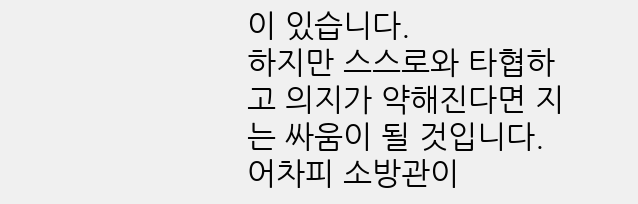이 있습니다.
하지만 스스로와 타협하고 의지가 약해진다면 지는 싸움이 될 것입니다.
어차피 소방관이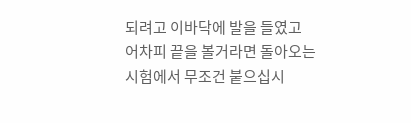되려고 이바닥에 발을 들였고 어차피 끝을 볼거라면 돌아오는 시험에서 무조건 붙으십시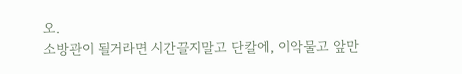오.
소방관이 될거라면 시간끌지말고 단칼에, 이악물고 앞만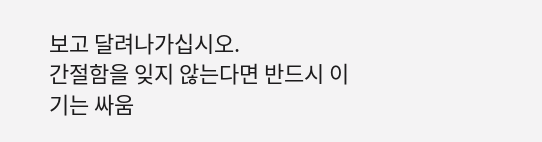보고 달려나가십시오.
간절함을 잊지 않는다면 반드시 이기는 싸움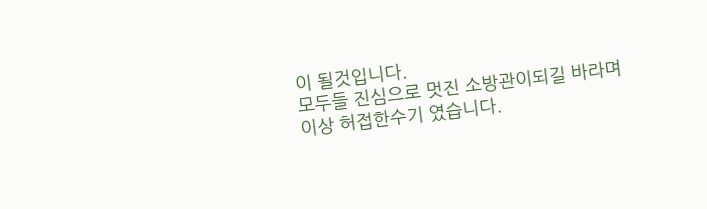이 될것입니다.
모두들 진심으로 멋진 소방관이되길 바라며
이상 허접한수기 였습니다.